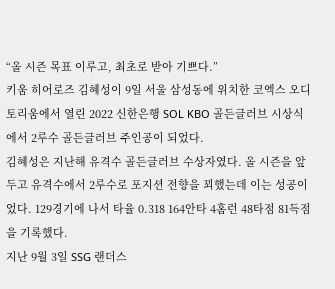“올 시즌 목표 이루고, 최초로 받아 기쁘다.”
키움 히어로즈 김혜성이 9일 서울 삼성동에 위치한 코엑스 오디토리움에서 열린 2022 신한은행 SOL KBO 골든글러브 시상식에서 2루수 골든글러브 주인공이 되었다.
김혜성은 지난해 유격수 골든글러브 수상자였다. 올 시즌을 앞두고 유격수에서 2루수로 포지션 전향을 꾀했는데 이는 성공이었다. 129경기에 나서 타율 0.318 164안타 4홈런 48타점 81득점을 기록했다.
지난 9월 3일 SSG 랜더스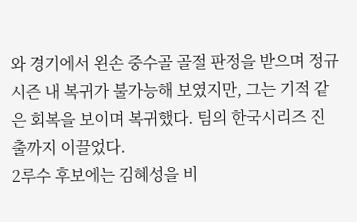와 경기에서 왼손 중수골 골절 판정을 받으며 정규 시즌 내 복귀가 불가능해 보였지만, 그는 기적 같은 회복을 보이며 복귀했다. 팀의 한국시리즈 진출까지 이끌었다.
2루수 후보에는 김혜성을 비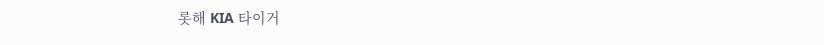롯해 KIA 타이거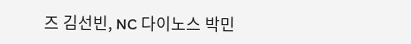즈 김선빈, NC 다이노스 박민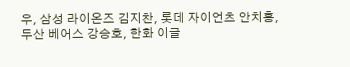우, 삼성 라이온즈 김지찬, 롯데 자이언츠 안치홍, 두산 베어스 강승호, 한화 이글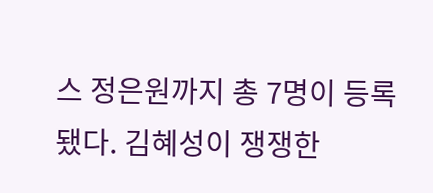스 정은원까지 총 7명이 등록됐다. 김혜성이 쟁쟁한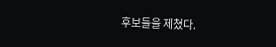후보들을 제쳤다.